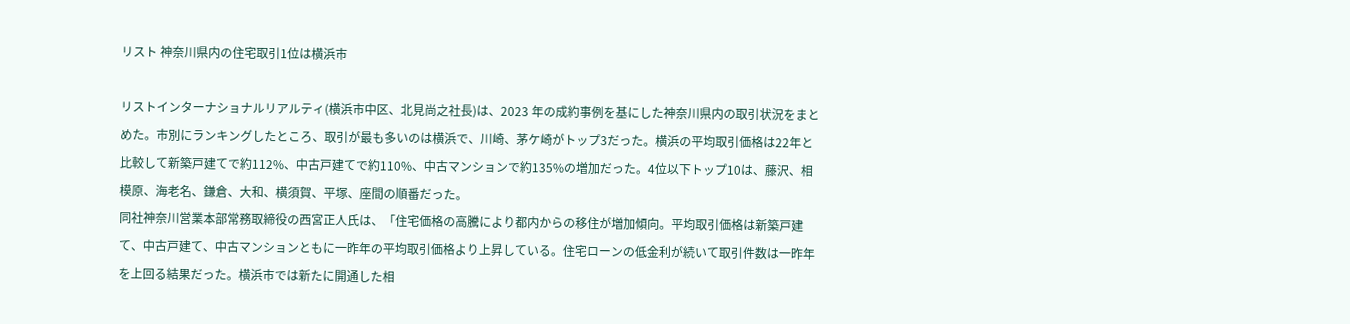リスト 神奈川県内の住宅取引1位は横浜市

リストインターナショナルリアルティ(横浜市中区、北見尚之社長)は、2023 年の成約事例を基にした神奈川県内の取引状況をまとめた。市別にランキングしたところ、取引が最も多いのは横浜で、川崎、茅ケ崎がトップ3だった。横浜の平均取引価格は22年と比較して新築戸建てで約112%、中古戸建てで約110%、中古マンションで約135%の増加だった。4位以下トップ10は、藤沢、相模原、海老名、鎌倉、大和、横須賀、平塚、座間の順番だった。
同社神奈川営業本部常務取締役の西宮正人氏は、「住宅価格の高騰により都内からの移住が増加傾向。平均取引価格は新築戸建て、中古戸建て、中古マンションともに一昨年の平均取引価格より上昇している。住宅ローンの低金利が続いて取引件数は一昨年を上回る結果だった。横浜市では新たに開通した相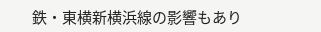鉄・東横新横浜線の影響もあり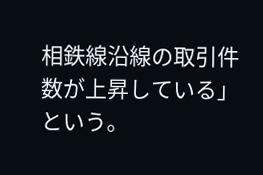相鉄線沿線の取引件数が上昇している」という。